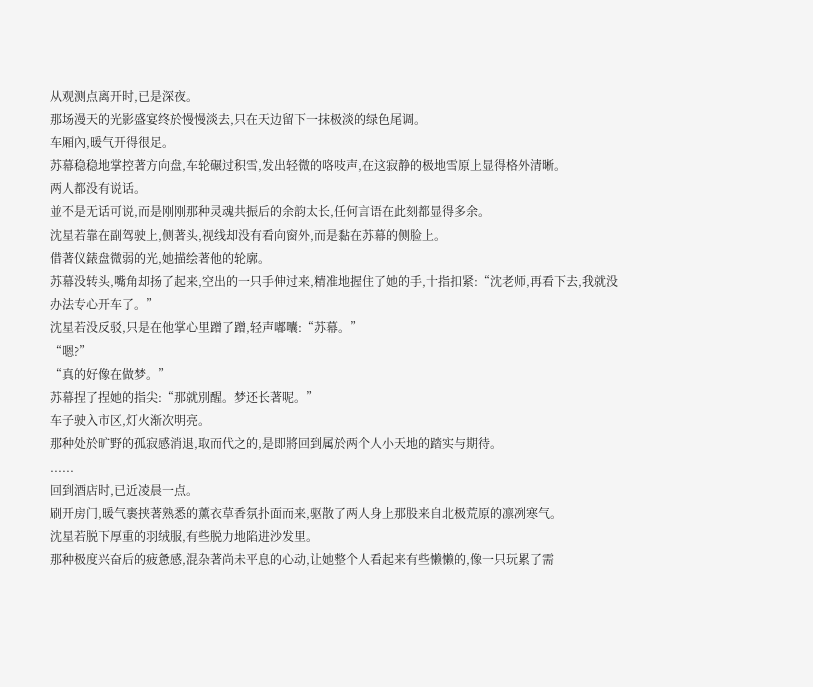从观测点离开时,已是深夜。
那场漫天的光影盛宴终於慢慢淡去,只在天边留下一抹极淡的绿色尾调。
车厢內,暖气开得很足。
苏幕稳稳地掌控著方向盘,车轮碾过积雪,发出轻微的咯吱声,在这寂静的极地雪原上显得格外清晰。
两人都没有说话。
並不是无话可说,而是刚刚那种灵魂共振后的余韵太长,任何言语在此刻都显得多余。
沈星若靠在副驾驶上,侧著头,视线却没有看向窗外,而是黏在苏幕的侧脸上。
借著仪錶盘微弱的光,她描绘著他的轮廓。
苏幕没转头,嘴角却扬了起来,空出的一只手伸过来,精准地握住了她的手,十指扣紧:“沈老师,再看下去,我就没办法专心开车了。”
沈星若没反驳,只是在他掌心里蹭了蹭,轻声嘟囔:“苏幕。”
“嗯?”
“真的好像在做梦。”
苏幕捏了捏她的指尖:“那就別醒。梦还长著呢。”
车子驶入市区,灯火渐次明亮。
那种处於旷野的孤寂感消退,取而代之的,是即將回到属於两个人小天地的踏实与期待。
......
回到酒店时,已近凌晨一点。
刷开房门,暖气裹挟著熟悉的薰衣草香氛扑面而来,驱散了两人身上那股来自北极荒原的凛冽寒气。
沈星若脱下厚重的羽绒服,有些脱力地陷进沙发里。
那种极度兴奋后的疲惫感,混杂著尚未平息的心动,让她整个人看起来有些懒懒的,像一只玩累了需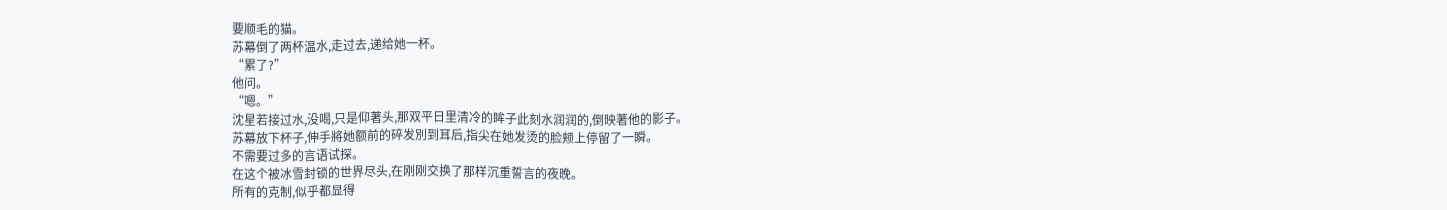要顺毛的猫。
苏幕倒了两杯温水,走过去,递给她一杯。
“累了?”
他问。
“嗯。”
沈星若接过水,没喝,只是仰著头,那双平日里清冷的眸子此刻水润润的,倒映著他的影子。
苏幕放下杯子,伸手將她额前的碎发別到耳后,指尖在她发烫的脸颊上停留了一瞬。
不需要过多的言语试探。
在这个被冰雪封锁的世界尽头,在刚刚交换了那样沉重誓言的夜晚。
所有的克制,似乎都显得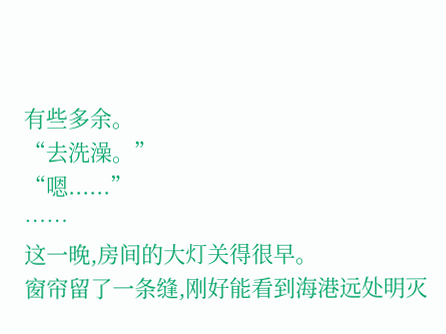有些多余。
“去洗澡。”
“嗯......”
……
这一晚,房间的大灯关得很早。
窗帘留了一条缝,刚好能看到海港远处明灭